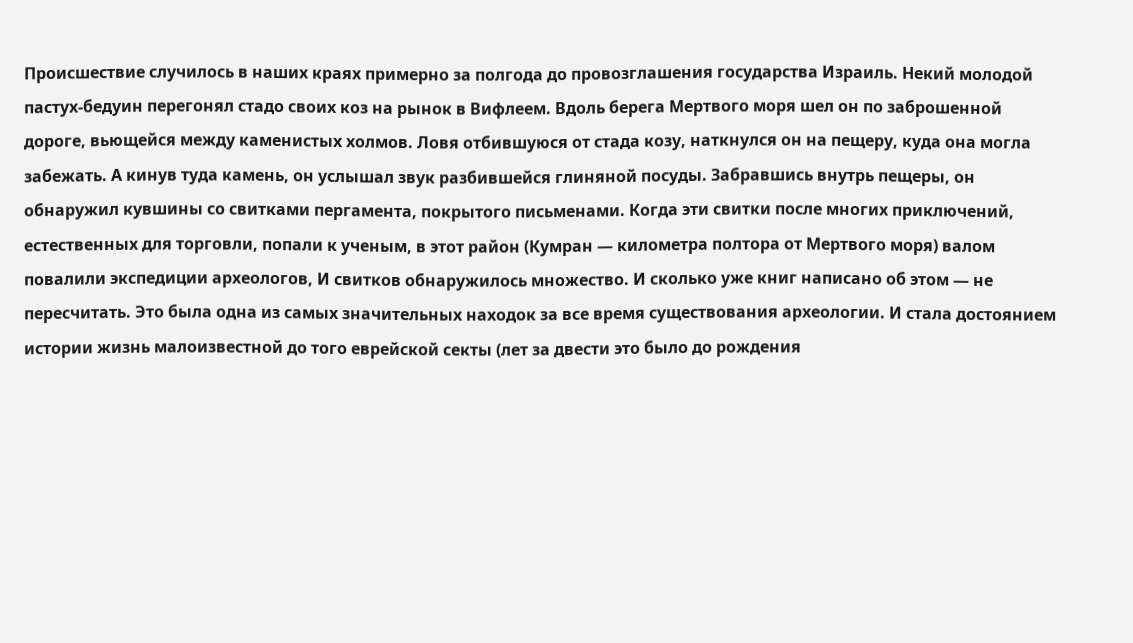Происшествие случилось в наших краях примерно за полгода до провозглашения государства Израиль. Некий молодой пастух-бедуин перегонял стадо своих коз на рынок в Вифлеем. Вдоль берега Мертвого моря шел он по заброшенной дороге, вьющейся между каменистых холмов. Ловя отбившуюся от стада козу, наткнулся он на пещеру, куда она могла забежать. А кинув туда камень, он услышал звук разбившейся глиняной посуды. Забравшись внутрь пещеры, он обнаружил кувшины со свитками пергамента, покрытого письменами. Когда эти свитки после многих приключений, естественных для торговли, попали к ученым, в этот район (Кумран — километра полтора от Мертвого моря) валом повалили экспедиции археологов, И свитков обнаружилось множество. И сколько уже книг написано об этом — не пересчитать. Это была одна из самых значительных находок за все время существования археологии. И стала достоянием истории жизнь малоизвестной до того еврейской секты (лет за двести это было до рождения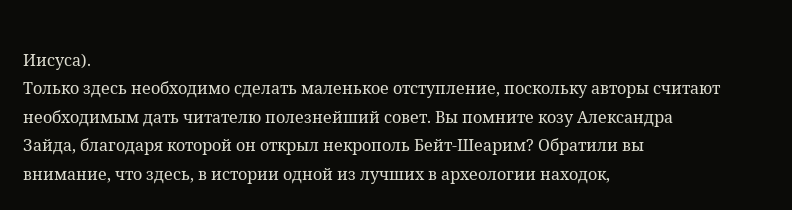Иисуса).
Только здесь необходимо сделать маленькое отступление, поскольку авторы считают необходимым дать читателю полезнейший совет. Вы помните козу Александра Зайда, благодаря которой он открыл некрополь Бейт-Шеарим? Обратили вы внимание, что здесь, в истории одной из лучших в археологии находок,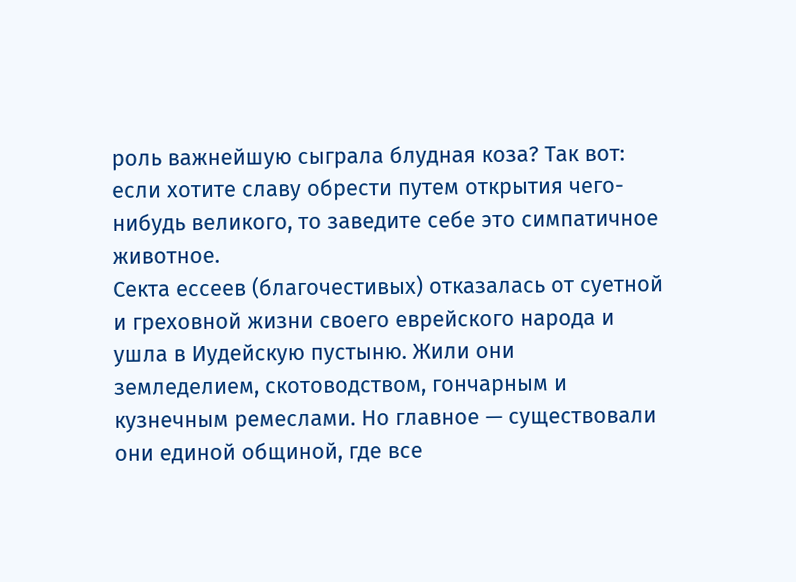роль важнейшую сыграла блудная коза? Так вот: если хотите славу обрести путем открытия чего-нибудь великого, то заведите себе это симпатичное животное.
Секта ессеев (благочестивых) отказалась от суетной и греховной жизни своего еврейского народа и ушла в Иудейскую пустыню. Жили они земледелием, скотоводством, гончарным и кузнечным ремеслами. Но главное — существовали они единой общиной, где все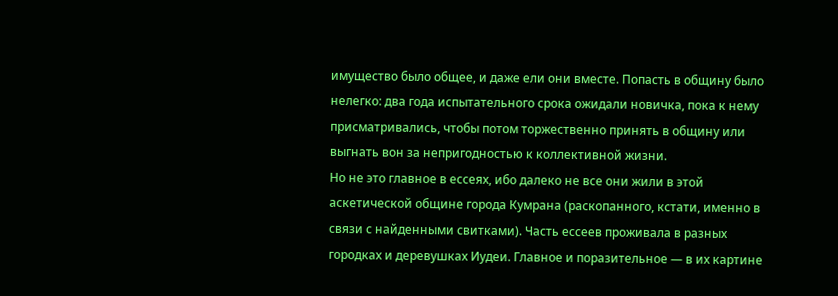имущество было общее, и даже ели они вместе. Попасть в общину было нелегко: два года испытательного срока ожидали новичка, пока к нему присматривались, чтобы потом торжественно принять в общину или выгнать вон за непригодностью к коллективной жизни.
Но не это главное в ессеях, ибо далеко не все они жили в этой аскетической общине города Кумрана (раскопанного, кстати, именно в связи с найденными свитками). Часть ессеев проживала в разных городках и деревушках Иудеи. Главное и поразительное — в их картине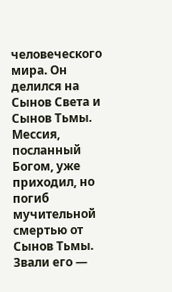человеческого мира. Он делился на Сынов Света и Сынов Тьмы. Мессия, посланный Богом, уже приходил, но погиб мучительной смертью от Сынов Тьмы. Звали его —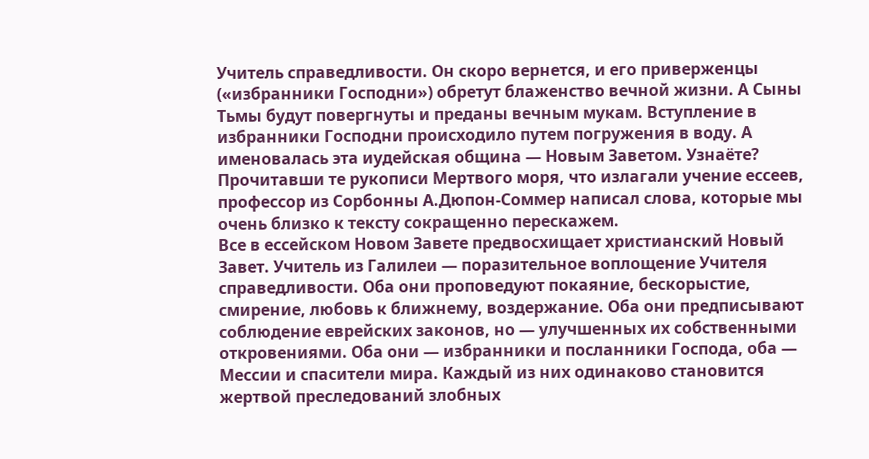Учитель справедливости. Он скоро вернется, и его приверженцы («избранники Господни») обретут блаженство вечной жизни. А Сыны Тьмы будут повергнуты и преданы вечным мукам. Вступление в избранники Господни происходило путем погружения в воду. А именовалась эта иудейская община — Новым Заветом. Узнаёте?
Прочитавши те рукописи Мертвого моря, что излагали учение ессеев, профессор из Сорбонны А.Дюпон-Соммер написал слова, которые мы очень близко к тексту сокращенно перескажем.
Все в ессейском Новом Завете предвосхищает христианский Новый Завет. Учитель из Галилеи — поразительное воплощение Учителя справедливости. Оба они проповедуют покаяние, бескорыстие, смирение, любовь к ближнему, воздержание. Оба они предписывают соблюдение еврейских законов, но — улучшенных их собственными откровениями. Оба они — избранники и посланники Господа, оба — Мессии и спасители мира. Каждый из них одинаково становится жертвой преследований злобных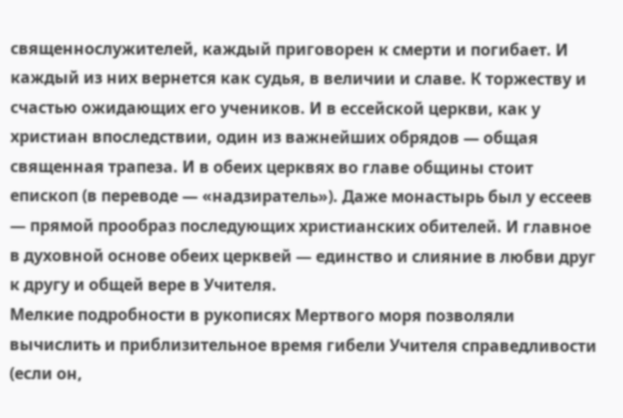священнослужителей, каждый приговорен к смерти и погибает. И каждый из них вернется как судья, в величии и славе. К торжеству и счастью ожидающих его учеников. И в ессейской церкви, как у христиан впоследствии, один из важнейших обрядов — общая священная трапеза. И в обеих церквях во главе общины стоит епископ (в переводе — «надзиратель»). Даже монастырь был у ессеев — прямой прообраз последующих христианских обителей. И главное в духовной основе обеих церквей — единство и слияние в любви друг к другу и общей вере в Учителя.
Мелкие подробности в рукописях Мертвого моря позволяли вычислить и приблизительное время гибели Учителя справедливости (если он,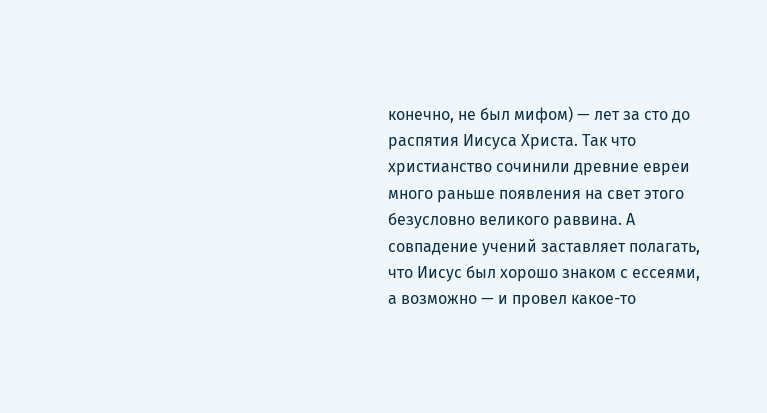конечно, не был мифом) — лет за сто до распятия Иисуса Христа. Так что христианство сочинили древние евреи много раньше появления на свет этого безусловно великого раввина. А совпадение учений заставляет полагать, что Иисус был хорошо знаком с ессеями, а возможно — и провел какое-то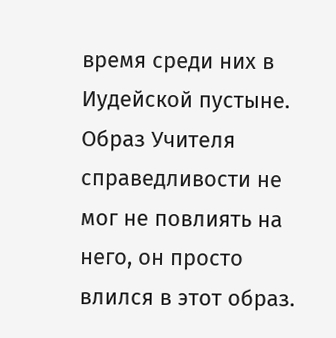время среди них в Иудейской пустыне. Образ Учителя справедливости не мог не повлиять на него, он просто влился в этот образ.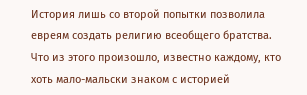История лишь со второй попытки позволила евреям создать религию всеобщего братства. Что из этого произошло, известно каждому, кто хоть мало-мальски знаком с историей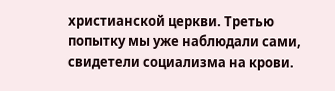христианской церкви. Третью попытку мы уже наблюдали сами, свидетели социализма на крови.